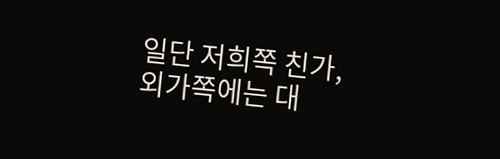일단 저희쪽 친가,외가쪽에는 대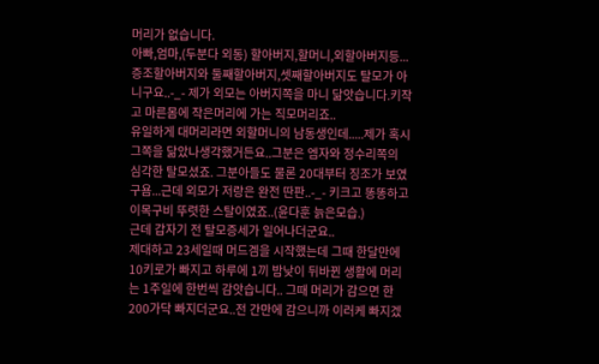머리가 없습니다.
아빠,엄마,(두분다 외동) 할아버지,할머니,외할아버지등...증조할아버지와 둘째할아버지,셋째할아버지도 탈모가 아니구요..-_- 제가 외모는 아버지쪽을 마니 닮앗습니다.키작고 마른몸에 작은머리에 가는 직모머리죠..
유일하게 대머리라면 외할머니의 남동생인데.....제가 혹시 그쪽을 닮았나생각했거든요..그분은 엠자와 정수리쪽의 심각한 탈모셨죠. 그분아들도 물론 20대부터 징조가 보였구욤...근데 외모가 저랑은 완전 딴판..-_- 키크고 똥똥하고 이목구비 뚜렷한 스탈이였죠..(윤다훈 늙은모습.)
근데 갑자기 전 탈모증세가 일어나더군요..
제대하고 23세일때 머드겜을 시작했는데 그때 한달만에 10키로가 빠지고 하루에 1끼 밤낮이 뒤바뀐 생활에 머리는 1주일에 한번씩 감앗습니다.. 그때 머리가 감으면 한 200가닥 빠지더군요..전 간만에 감으니까 이러케 빠지겠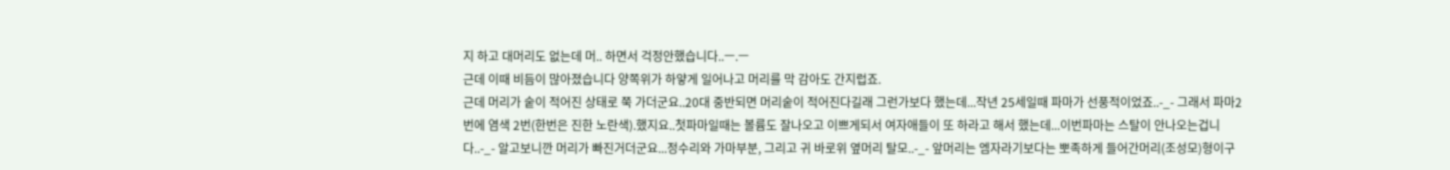지 하고 대머리도 없는데 머.. 하면서 걱정안했습니다..ㅡ.ㅡ
근데 이때 비듬이 많아졌습니다 양쪽위가 하얗게 일어나고 머리를 막 감아도 간지럽죠.
근데 머리가 숱이 적어진 상태로 쭉 가더군요..20대 중반되면 머리숱이 적어진다길래 그런가보다 했는데...작년 25세일때 파마가 선풍적이었죠..-_- 그래서 파마2번에 염색 2번(한번은 진한 노란색).했지요..첫파마일때는 볼륨도 잘나오고 이쁘게되서 여자애들이 또 하라고 해서 했는데...이번파마는 스탈이 안나오는겁니다..-_- 알고보니깐 머리가 빠진거더군요...정수리와 가마부분, 그리고 귀 바로위 옆머리 탈모..-_- 앞머리는 엠자라기보다는 뽀족하게 들어간머리(조성모)형이구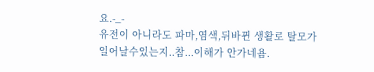요.-_-
유전이 아니라도 파마,염색,뒤바뀐 생활로 탈모가 일어날수있는지..참...이해가 안가네욤.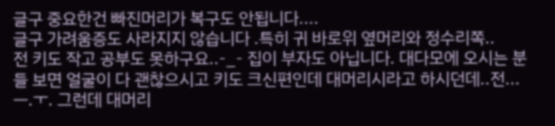글구 중요한건 빠진머리가 복구도 안됩니다....
글구 가려움증도 사라지지 않습니다 .특히 귀 바로위 옆머리와 정수리쪽..
전 키도 작고 공부도 못하구요..-_- 집이 부자도 아닙니다. 대다모에 오시는 분들 보면 얼굴이 다 괜찮으시고 키도 크신편인데 대머리시라고 하시던데..전...ㅡ.ㅜ. 그런데 대머리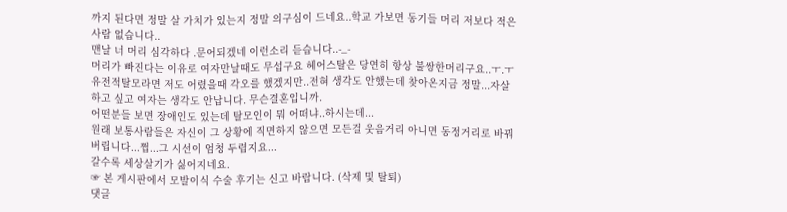까지 된다면 정말 살 가치가 있는지 정말 의구심이 드네요..학교 가보면 동기들 머리 저보다 적은 사람 없습니다..
맨날 너 머리 심각하다 .문어되겠네 이런소리 듣습니다..-_-
머리가 빠진다는 이유로 여자만날때도 무섭구요 헤어스탈은 당연히 항상 불쌍한머리구요..ㅜ.ㅜ
유전적탈모라면 저도 어렸을때 각오를 했겠지만..전혀 생각도 안했는데 찾아온지금 정말...자살하고 싶고 여자는 생각도 안납니다. 무슨결혼입니까.
어떤분들 보면 장애인도 있는데 탈모인이 뭐 어떠냐..하시는데...
원래 보통사람들은 자신이 그 상황에 직면하지 않으면 모든걸 웃음거리 아니면 동정거리로 바꿔버립니다...쩝...그 시선이 엄청 두렵지요...
갈수록 세상살기가 싫어지네요.
☞ 본 게시판에서 모발이식 수술 후기는 신고 바랍니다. (삭제 및 탈퇴)
댓글